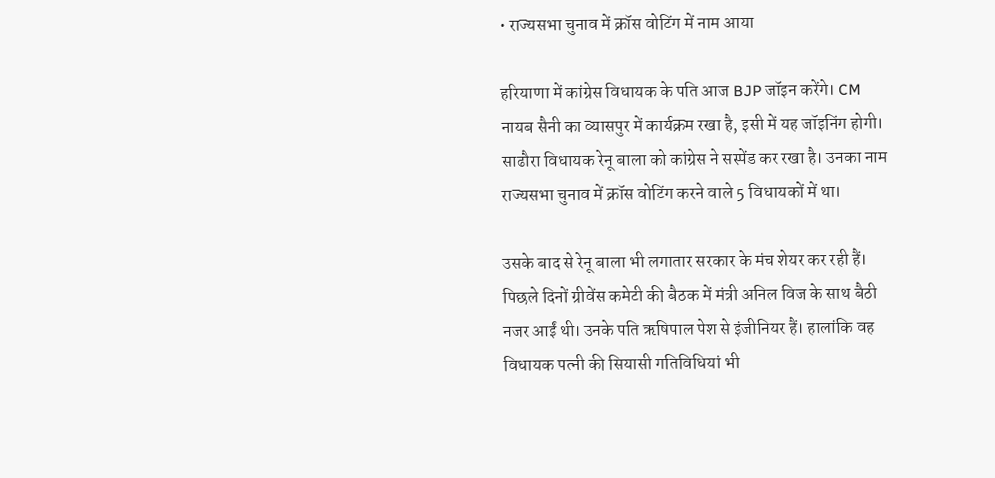• राज्यसभा चुनाव में क्रॉस वोटिंग में नाम आया

हरियाणा में कांग्रेस विधायक के पति आज BJP जॉइन करेंगे। CM नायब सैनी का व्यासपुर में कार्यक्रम रखा है, इसी में यह जॉइनिंग होगी। साढौरा विधायक रेनू बाला को कांग्रेस ने सस्पेंड कर रखा है। उनका नाम राज्यसभा चुनाव में क्रॉस वोटिंग करने वाले 5 विधायकों में था।

उसके बाद से रेनू बाला भी लगातार सरकार के मंच शेयर कर रही हैं। पिछले दिनों ग्रीवेंस कमेटी की बैठक में मंत्री अनिल विज के साथ बैठी नजर आईं थी। उनके पति ऋषिपाल पेश से इंजीनियर हैं। हालांकि वह विधायक पत्नी की सियासी गतिविधियां भी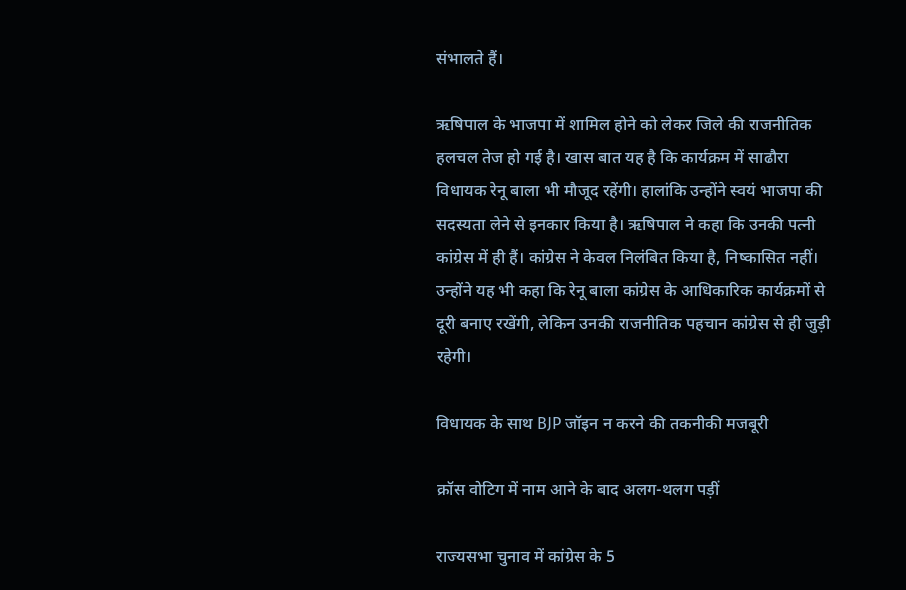संभालते हैं।

ऋषिपाल के भाजपा में शामिल होने को लेकर जिले की राजनीतिक हलचल तेज हो गई है। खास बात यह है कि कार्यक्रम में साढौरा विधायक रेनू बाला भी मौजूद रहेंगी। हालांकि उन्होंने स्वयं भाजपा की सदस्यता लेने से इनकार किया है। ऋषिपाल ने कहा कि उनकी पत्नी कांग्रेस में ही हैं। कांग्रेस ने केवल निलंबित किया है, निष्कासित नहीं। उन्होंने यह भी कहा कि रेनू बाला कांग्रेस के आधिकारिक कार्यक्रमों से दूरी बनाए रखेंगी, लेकिन उनकी राजनीतिक पहचान कांग्रेस से ही जुड़ी रहेगी।

विधायक के साथ BJP जॉइन न करने की तकनीकी मजबूरी

क्रॉस वोटिग में नाम आने के बाद अलग-थलग पड़ीं

राज्यसभा चुनाव में कांग्रेस के 5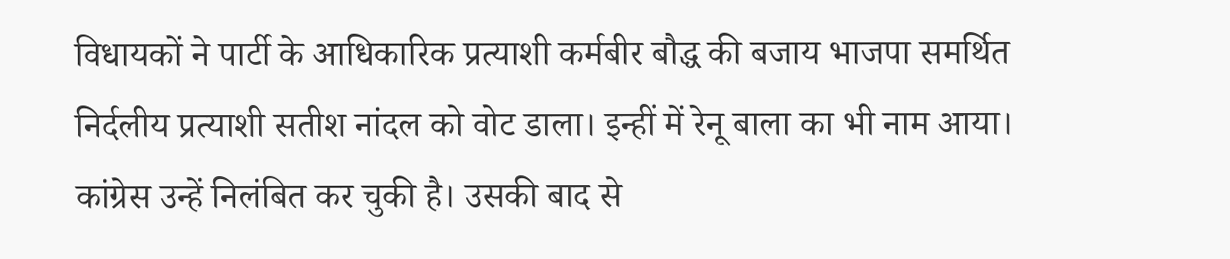विधायकों ने पार्टी के आधिकारिक प्रत्याशी कर्मबीर बौद्ध की बजाय भाजपा समर्थित निर्दलीय प्रत्याशी सतीश नांदल को वोट डाला। इन्हीं में रेनू बाला का भी नाम आया। कांग्रेस उन्हें निलंबित कर चुकी है। उसकी बाद से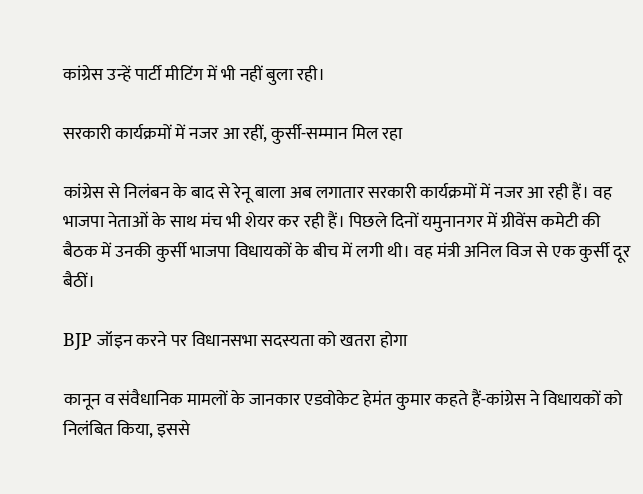कांग्रेस उन्हें पार्टी मीटिंग में भी नहीं बुला रही।

सरकारी कार्यक्रमों में नजर आ रहीं, कुर्सी-सम्मान मिल रहा

कांग्रेस से निलंबन के बाद से रेनू बाला अब लगातार सरकारी कार्यक्रमों में नजर आ रही हैं। वह भाजपा नेताओं के साथ मंच भी शेयर कर रही हैं। पिछले दिनों यमुनानगर में ग्रीवेंस कमेटी की बैठक में उनकी कुर्सी भाजपा विधायकों के बीच में लगी थी। वह मंत्री अनिल विज से एक कुर्सी दूर बैठीं।

BJP जॉइन करने पर विधानसभा सदस्यता को खतरा होगा

कानून व संवैधानिक मामलों के जानकार एडवोकेट हेमंत कुमार कहते हैं-कांग्रेस ने विधायकों को निलंबित किया, इससे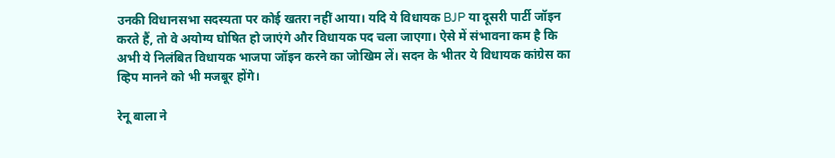उनकी विधानसभा सदस्यता पर कोई खतरा नहीं आया। यदि ये विधायक BJP या दूसरी पार्टी जॉइन करते हैं, तो वे अयोग्य घोषित हो जाएंगे और विधायक पद चला जाएगा। ऐसे में संभावना कम है कि अभी ये निलंबित विधायक भाजपा जॉइन करने का जोखिम लें। सदन के भीतर ये विधायक कांग्रेस का व्हिप मानने को भी मजबूर होंगे।

रेनू बाला ने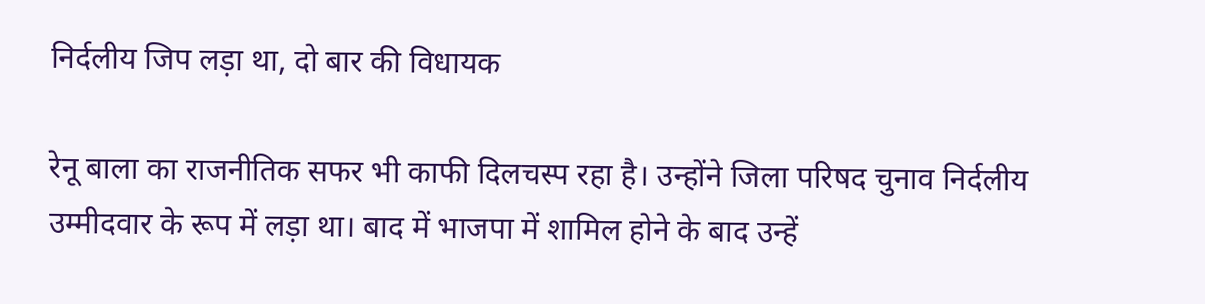निर्दलीय जिप लड़ा था, दो बार की विधायक

रेनू बाला का राजनीतिक सफर भी काफी दिलचस्प रहा है। उन्होंने जिला परिषद चुनाव निर्दलीय उम्मीदवार के रूप में लड़ा था। बाद में भाजपा में शामिल होने के बाद उन्हें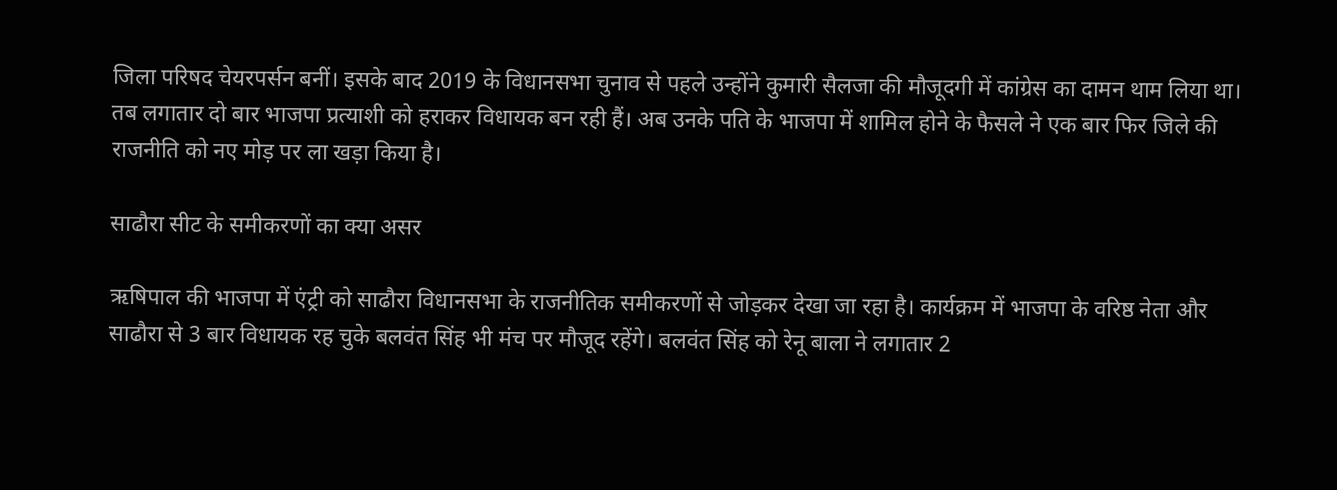जिला परिषद चेयरपर्सन बनीं। इसके बाद 2019 के विधानसभा चुनाव से पहले उन्होंने कुमारी सैलजा की मौजूदगी में कांग्रेस का दामन थाम लिया था। तब लगातार दो बार भाजपा प्रत्याशी को हराकर विधायक बन रही हैं। अब उनके पति के भाजपा में शामिल होने के फैसले ने एक बार फिर जिले की राजनीति को नए मोड़ पर ला खड़ा किया है।

साढौरा सीट के समीकरणों का क्या असर

ऋषिपाल की भाजपा में एंट्री को साढौरा विधानसभा के राजनीतिक समीकरणों से जोड़कर देखा जा रहा है। कार्यक्रम में भाजपा के वरिष्ठ नेता और साढौरा से 3 बार विधायक रह चुके बलवंत सिंह भी मंच पर मौजूद रहेंगे। बलवंत सिंह को रेनू बाला ने लगातार 2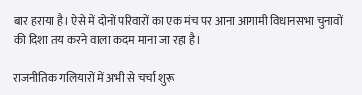बार हराया है। ऐसे में दोनों परिवारों का एक मंच पर आना आगामी विधानसभा चुनावों की दिशा तय करने वाला कदम माना जा रहा है।

राजनीतिक गलियारों में अभी से चर्चा शुरू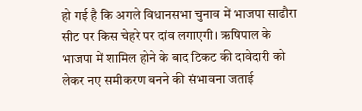हो गई है कि अगले विधानसभा चुनाव में भाजपा साढौरा सीट पर किस चेहरे पर दांव लगाएगी। ऋषिपाल के भाजपा में शामिल होने के बाद टिकट की दावेदारी को लेकर नए समीकरण बनने की संभावना जताई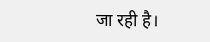जा रही है।